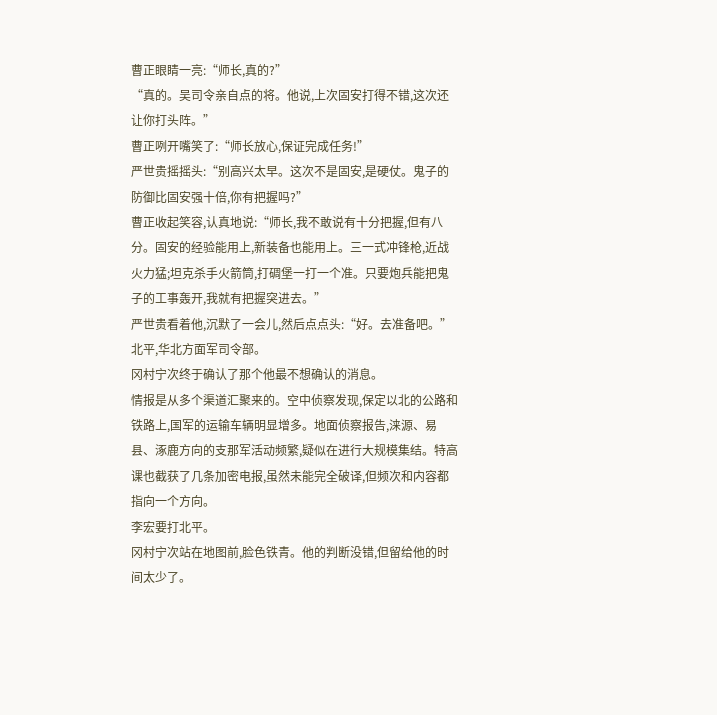曹正眼睛一亮:“师长,真的?”
“真的。吴司令亲自点的将。他说,上次固安打得不错,这次还让你打头阵。”
曹正咧开嘴笑了:“师长放心,保证完成任务!”
严世贵摇摇头:“别高兴太早。这次不是固安,是硬仗。鬼子的防御比固安强十倍,你有把握吗?”
曹正收起笑容,认真地说:“师长,我不敢说有十分把握,但有八分。固安的经验能用上,新装备也能用上。三一式冲锋枪,近战火力猛;坦克杀手火箭筒,打碉堡一打一个准。只要炮兵能把鬼子的工事轰开,我就有把握突进去。”
严世贵看着他,沉默了一会儿,然后点点头:“好。去准备吧。”
北平,华北方面军司令部。
冈村宁次终于确认了那个他最不想确认的消息。
情报是从多个渠道汇聚来的。空中侦察发现,保定以北的公路和铁路上,国军的运输车辆明显增多。地面侦察报告,涞源、易县、涿鹿方向的支那军活动频繁,疑似在进行大规模集结。特高课也截获了几条加密电报,虽然未能完全破译,但频次和内容都指向一个方向。
李宏要打北平。
冈村宁次站在地图前,脸色铁青。他的判断没错,但留给他的时间太少了。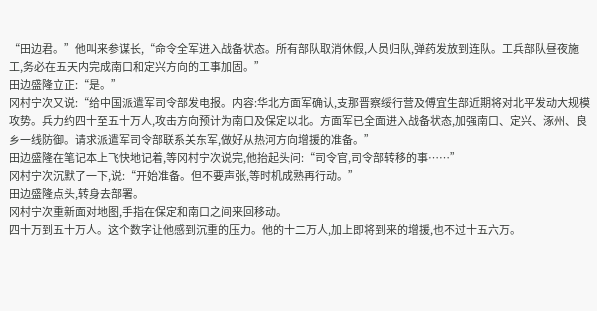“田边君。”他叫来参谋长,“命令全军进入战备状态。所有部队取消休假,人员归队,弹药发放到连队。工兵部队昼夜施工,务必在五天内完成南口和定兴方向的工事加固。”
田边盛隆立正:“是。”
冈村宁次又说:“给中国派遣军司令部发电报。内容:华北方面军确认,支那晋察绥行营及傅宜生部近期将对北平发动大规模攻势。兵力约四十至五十万人,攻击方向预计为南口及保定以北。方面军已全面进入战备状态,加强南口、定兴、涿州、良乡一线防御。请求派遣军司令部联系关东军,做好从热河方向增援的准备。”
田边盛隆在笔记本上飞快地记着,等冈村宁次说完,他抬起头问:“司令官,司令部转移的事……”
冈村宁次沉默了一下,说:“开始准备。但不要声张,等时机成熟再行动。”
田边盛隆点头,转身去部署。
冈村宁次重新面对地图,手指在保定和南口之间来回移动。
四十万到五十万人。这个数字让他感到沉重的压力。他的十二万人,加上即将到来的增援,也不过十五六万。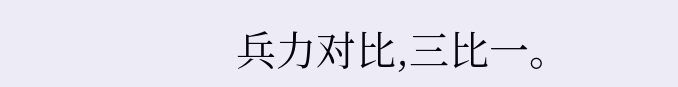兵力对比,三比一。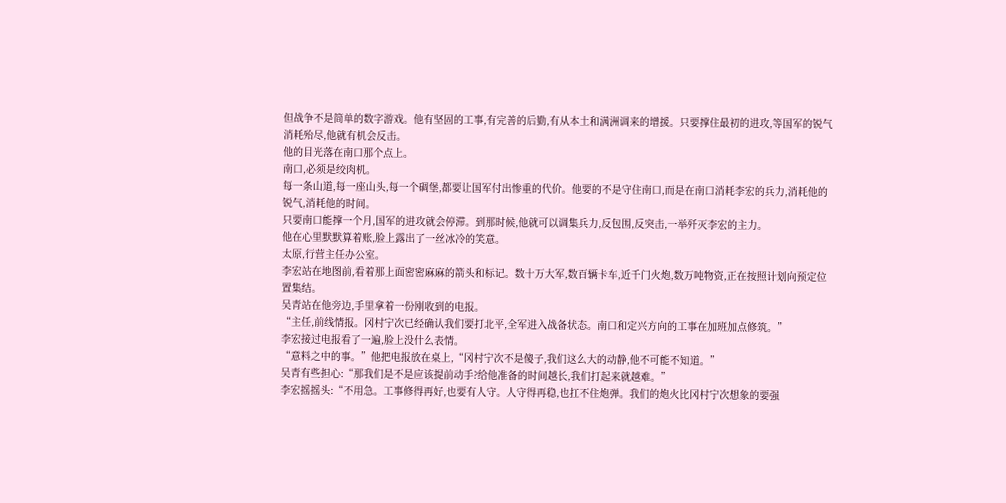但战争不是简单的数字游戏。他有坚固的工事,有完善的后勤,有从本土和满洲调来的增援。只要撑住最初的进攻,等国军的锐气消耗殆尽,他就有机会反击。
他的目光落在南口那个点上。
南口,必须是绞肉机。
每一条山道,每一座山头,每一个碉堡,都要让国军付出惨重的代价。他要的不是守住南口,而是在南口消耗李宏的兵力,消耗他的锐气,消耗他的时间。
只要南口能撑一个月,国军的进攻就会停滞。到那时候,他就可以调集兵力,反包围,反突击,一举歼灭李宏的主力。
他在心里默默算着账,脸上露出了一丝冰冷的笑意。
太原,行营主任办公室。
李宏站在地图前,看着那上面密密麻麻的箭头和标记。数十万大军,数百辆卡车,近千门火炮,数万吨物资,正在按照计划向预定位置集结。
吴青站在他旁边,手里拿着一份刚收到的电报。
“主任,前线情报。冈村宁次已经确认我们要打北平,全军进入战备状态。南口和定兴方向的工事在加班加点修筑。”
李宏接过电报看了一遍,脸上没什么表情。
“意料之中的事。”他把电报放在桌上,“冈村宁次不是傻子,我们这么大的动静,他不可能不知道。”
吴青有些担心:“那我们是不是应该提前动手?给他准备的时间越长,我们打起来就越难。”
李宏摇摇头:“不用急。工事修得再好,也要有人守。人守得再稳,也扛不住炮弹。我们的炮火比冈村宁次想象的要强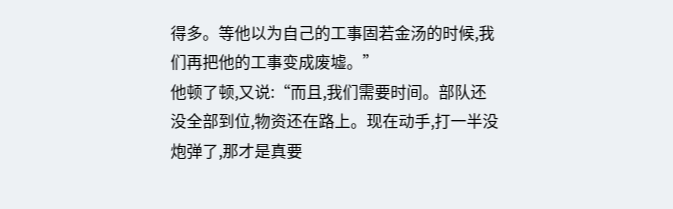得多。等他以为自己的工事固若金汤的时候,我们再把他的工事变成废墟。”
他顿了顿,又说:“而且,我们需要时间。部队还没全部到位,物资还在路上。现在动手,打一半没炮弹了,那才是真要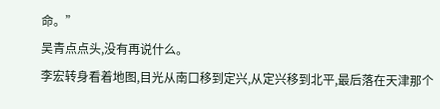命。”
吴青点点头,没有再说什么。
李宏转身看着地图,目光从南口移到定兴,从定兴移到北平,最后落在天津那个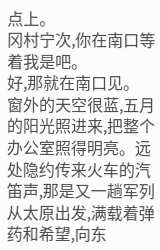点上。
冈村宁次,你在南口等着我是吧。
好,那就在南口见。
窗外的天空很蓝,五月的阳光照进来,把整个办公室照得明亮。远处隐约传来火车的汽笛声,那是又一趟军列从太原出发,满载着弹药和希望,向东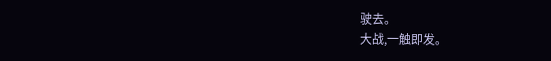驶去。
大战,一触即发。